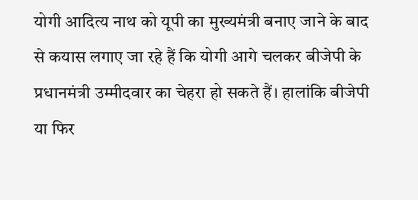योगी आदित्य नाथ को यूपी का मुख्यमंत्री बनाए जाने के बाद से कयास लगाए जा रहे हैं कि योगी आगे चलकर बीजेपी के प्रधानमंत्री उम्मीदवार का चेहरा हो सकते हैं। हालांकि बीजेपी या फिर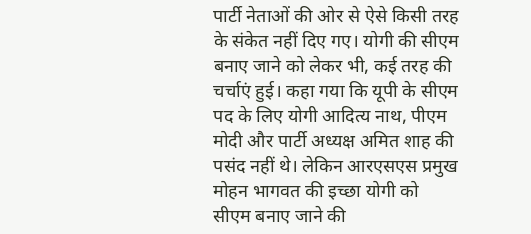पार्टी नेताओं की ओर से ऐसे किसी तरह के संकेत नहीं दिए गए। योगी की सीएम बनाए जाने को लेकर भी, कई तरह की चर्चाएं हुई। कहा गया कि यूपी के सीएम पद के लिए योगी आदित्य नाथ, पीएम मोदी और पार्टी अध्यक्ष अमित शाह की पसंद नहीं थे। लेकिन आरएसएस प्रमुख मोहन भागवत की इच्छा योगी को सीएम बनाए जाने की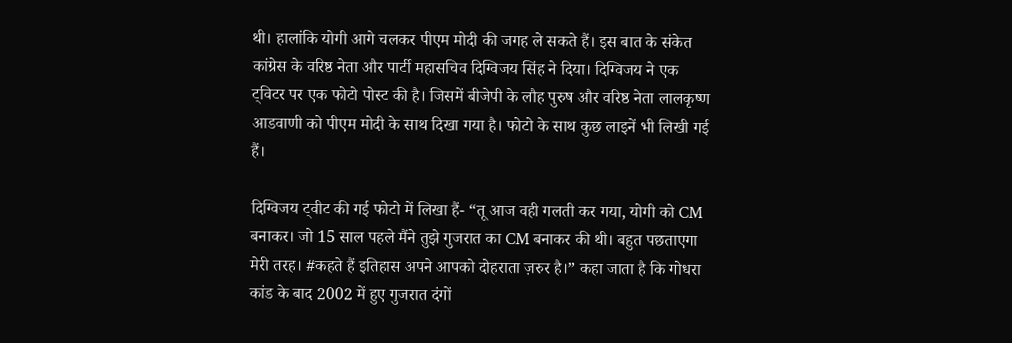थी। हालांकि योगी आगे चलकर पीएम मोदी की जगह ले सकते हैं। इस बात के संकेत कांग्रेस के वरिष्ठ नेता और पार्टी महासचिव दिग्विजय सिंह ने दिया। दिग्विजय ने एक ट्विटर पर एक फोटो पोस्ट की है। जिसमें बीजेपी के लौह पुरुष और वरिष्ठ नेता लालकृष्ण आडवाणी को पीएम मोदी के साथ दिखा गया है। फोटो के साथ कुछ लाइनें भी लिखी गई हैं।

दिग्विजय ट्वीट की गई फोटो में लिखा हैं- “तू आज वही गलती कर गया, योगी को CM बनाकर। जो 15 साल पहले मैंने तुझे गुजरात का CM बनाकर की थी। बहुत पछताएगा मेरी तरह। #कहते हैं इतिहास अपने आपको दोहराता ज़रुर है।” कहा जाता है कि गोधरा कांड के बाद 2002 में हुए गुजरात दंगों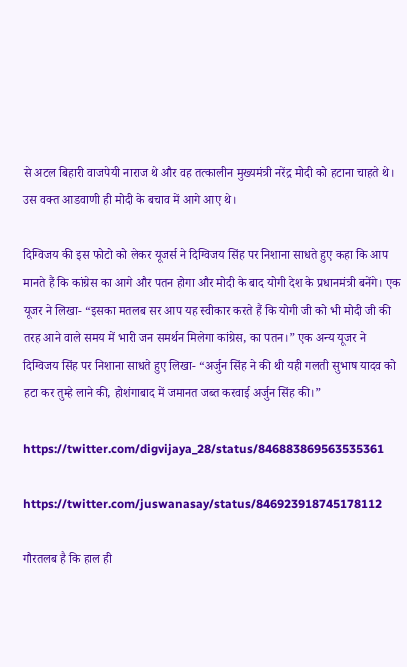से अटल बिहारी वाजपेयी नाराज थे और वह तत्कालीन मुख्यमंत्री नरेंद्र मोदी को हटाना चाहते थे। उस वक्त आडवाणी ही मोदी के बचाव में आगे आए थे।

दिग्विजय की इस फोटो को लेकर यूजर्स ने दिग्विजय सिंह पर निशाना साधते हुए कहा कि आप मानते हैं कि कांग्रेस का आगे और पतन होगा और मोदी के बाद योगी देश के प्रधानमंत्री बनेंगे। एक यूजर ने लिखा- “इसका मतलब सर आप यह स्वीकार करते हैं कि योगी जी को भी मोदी जी की तरह आने वाले समय में भारी जन समर्थन मिलेगा कांग्रेस, का पतन।” एक अन्य यूजर ने दिग्विजय सिंह पर निशाना साधते हुए लिखा- “अर्जुन सिंह ने की थी यही गलती सुभाष यादव को हटा कर तुम्हे लाने की, होशंगाबाद में जमानत जब्त करवाई अर्जुन सिंह की।”

https://twitter.com/digvijaya_28/status/846883869563535361

https://twitter.com/juswanasay/status/846923918745178112

गौरतलब है कि हाल ही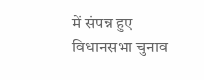में संपन्न हुए विधानसभा चुनाव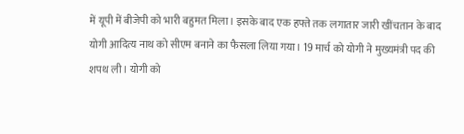में यूपी में बीजेपी को भारी बहुमत मिला। इसके बाद एक हफ्ते तक लगातार जारी खींचतान के बाद योगी आदित्य नाथ को सीएम बनाने का फैसला लिया गया। 19 मार्च को योगी ने मुख्यमंत्री पद की शपथ ली। योगी को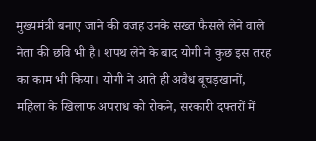मुख्यमंत्री बनाए जाने की वजह उनके सख्त फैसले लेने वाले नेता की छवि भी है। शपथ लेने के बाद योगी ने कुछ इस तरह का काम भी किया। योगी ने आते ही अवैध बूचड़खानों, महिला के खिलाफ अपराध को रोकने, सरकारी दफ्तरों में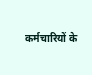कर्मचारियों के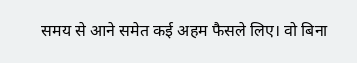समय से आने समेत कई अहम फैसले लिए। वो बिना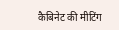कैबिनेट की मीटिंग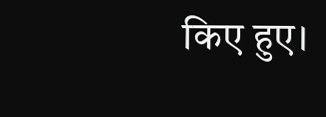किए हुए।